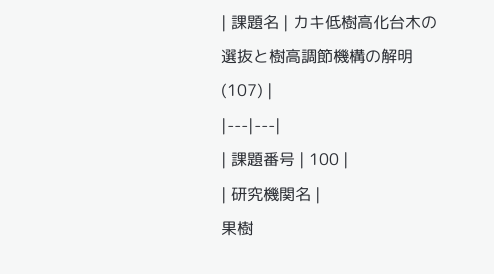| 課題名 | カキ低樹高化台木の選抜と樹高調節機構の解明(107) |
|---|---|
| 課題番号 | 100 |
| 研究機関名 |
果樹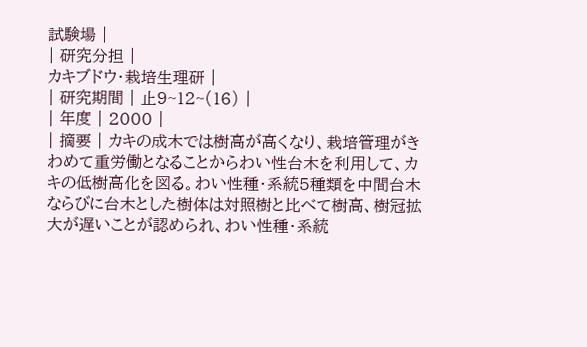試験場 |
| 研究分担 |
カキブドウ・栽培生理研 |
| 研究期間 | 止9~12~(16) |
| 年度 | 2000 |
| 摘要 | カキの成木では樹高が高くなり、栽培管理がきわめて重労働となることからわい性台木を利用して、カキの低樹高化を図る。わい性種・系統5種類を中間台木ならびに台木とした樹体は対照樹と比べて樹高、樹冠拡大が遅いことが認められ、わい性種・系統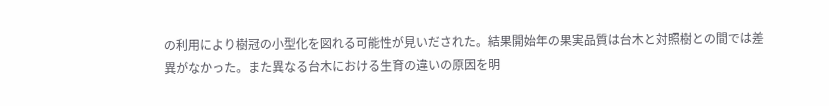の利用により樹冠の小型化を図れる可能性が見いだされた。結果開始年の果実品質は台木と対照樹との間では差異がなかった。また異なる台木における生育の違いの原因を明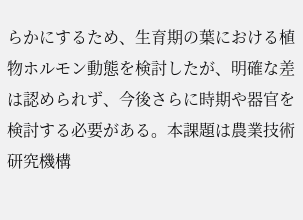らかにするため、生育期の葉における植物ホルモン動態を検討したが、明確な差は認められず、今後さらに時期や器官を検討する必要がある。本課題は農業技術研究機構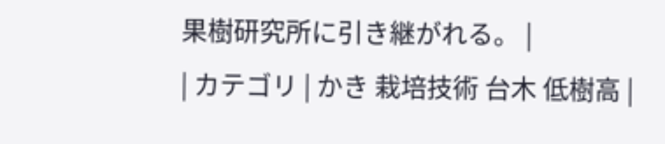果樹研究所に引き継がれる。 |
| カテゴリ | かき 栽培技術 台木 低樹高 |